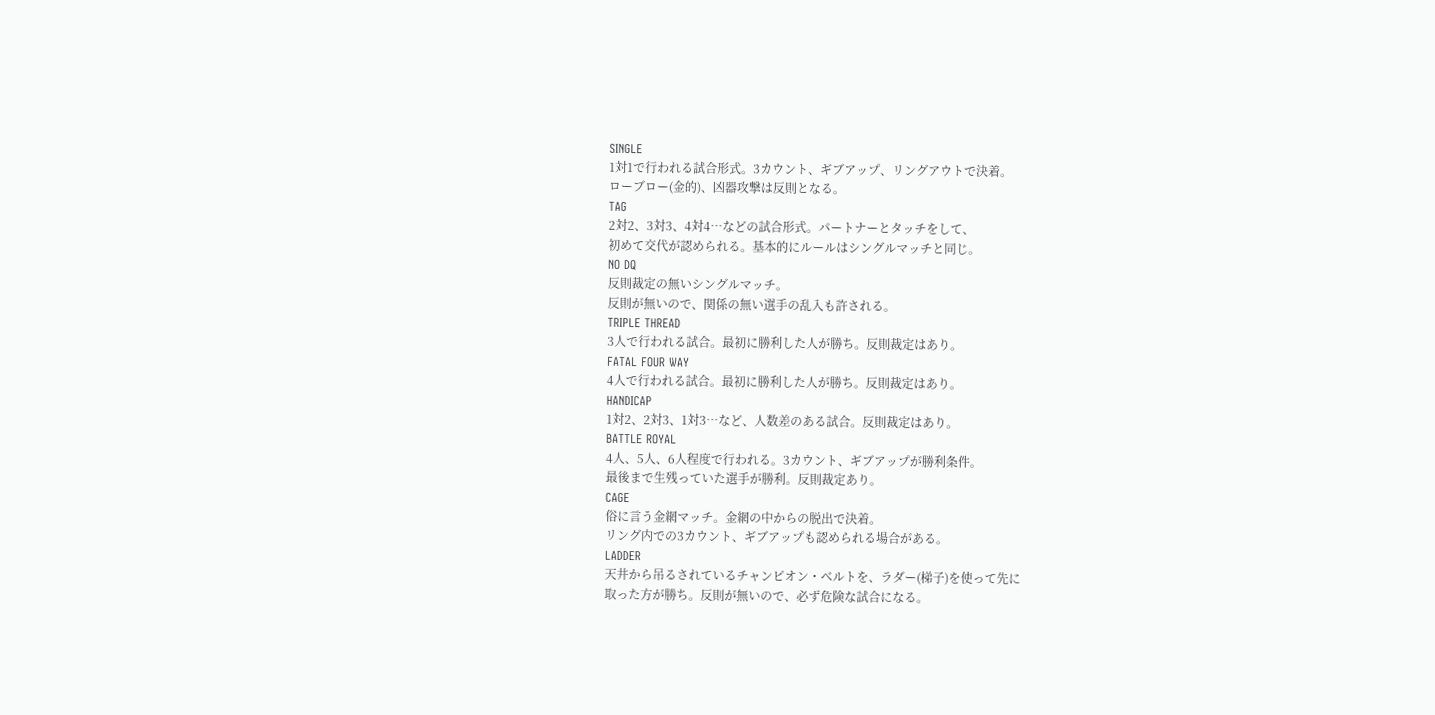SINGLE
1対1で行われる試合形式。3カウント、ギブアップ、リングアウトで決着。
ローブロー(金的)、凶器攻撃は反則となる。
TAG
2対2、3対3、4対4…などの試合形式。パートナーとタッチをして、
初めて交代が認められる。基本的にルールはシングルマッチと同じ。
NO DQ
反則裁定の無いシングルマッチ。
反則が無いので、関係の無い選手の乱入も許される。
TRIPLE THREAD
3人で行われる試合。最初に勝利した人が勝ち。反則裁定はあり。
FATAL FOUR WAY
4人で行われる試合。最初に勝利した人が勝ち。反則裁定はあり。
HANDICAP
1対2、2対3、1対3…など、人数差のある試合。反則裁定はあり。
BATTLE ROYAL
4人、5人、6人程度で行われる。3カウント、ギブアップが勝利条件。
最後まで生残っていた選手が勝利。反則裁定あり。
CAGE
俗に言う金網マッチ。金網の中からの脱出で決着。
リング内での3カウント、ギブアップも認められる場合がある。
LADDER
天井から吊るされているチャンピオン・ベルトを、ラダー(梯子)を使って先に
取った方が勝ち。反則が無いので、必ず危険な試合になる。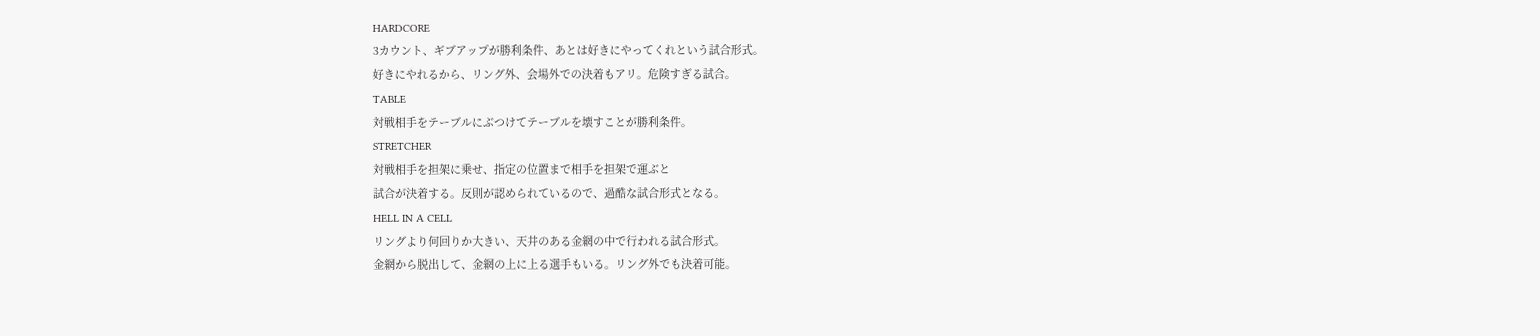HARDCORE
3カウント、ギブアップが勝利条件、あとは好きにやってくれという試合形式。
好きにやれるから、リング外、会場外での決着もアリ。危険すぎる試合。
TABLE
対戦相手をテーブルにぶつけてテーブルを壊すことが勝利条件。
STRETCHER
対戦相手を担架に乗せ、指定の位置まで相手を担架で運ぶと
試合が決着する。反則が認められているので、過酷な試合形式となる。
HELL IN A CELL
リングより何回りか大きい、天井のある金網の中で行われる試合形式。
金網から脱出して、金網の上に上る選手もいる。リング外でも決着可能。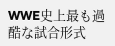WWE史上最も過酷な試合形式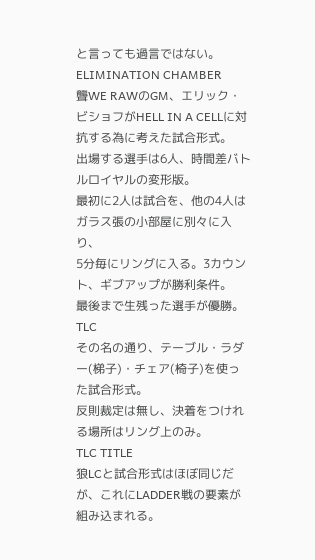と言っても過言ではない。
ELIMINATION CHAMBER
聾WE RAWのGM、エリック・ビショフがHELL IN A CELLに対抗する為に考えた試合形式。
出場する選手は6人、時間差バトルロイヤルの変形版。
最初に2人は試合を、他の4人はガラス張の小部屋に別々に入り、
5分毎にリングに入る。3カウント、ギブアップが勝利条件。
最後まで生残った選手が優勝。
TLC
その名の通り、テーブル・ラダー(梯子)・チェア(椅子)を使った試合形式。
反則裁定は無し、決着をつけれる場所はリング上のみ。
TLC TITLE
狼LCと試合形式はほぼ同じだが、これにLADDER戦の要素が組み込まれる。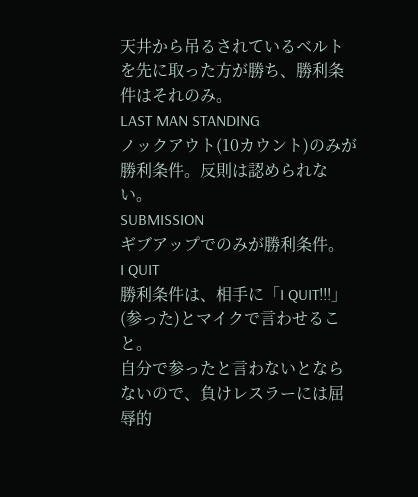天井から吊るされているベルトを先に取った方が勝ち、勝利条件はそれのみ。
LAST MAN STANDING
ノックアウト(10カウント)のみが勝利条件。反則は認められない。
SUBMISSION
ギブアップでのみが勝利条件。
I QUIT
勝利条件は、相手に「I QUIT!!!」(参った)とマイクで言わせること。
自分で参ったと言わないとならないので、負けレスラーには屈辱的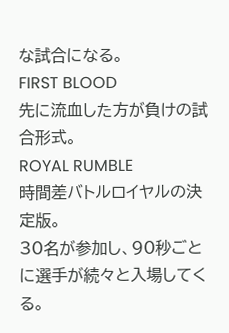な試合になる。
FIRST BLOOD
先に流血した方が負けの試合形式。
ROYAL RUMBLE
時間差バトルロイヤルの決定版。
30名が参加し、90秒ごとに選手が続々と入場してくる。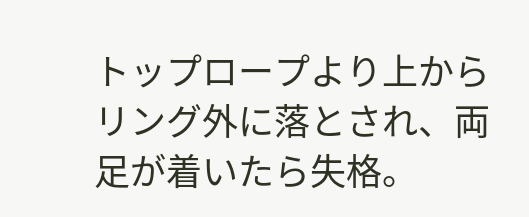トップロープより上からリング外に落とされ、両足が着いたら失格。